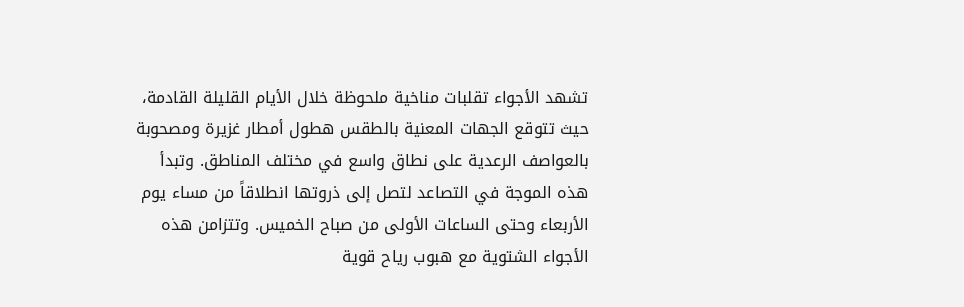تشهد الأجواء تقلبات مناخية ملحوظة خلال الأيام القليلة القادمة، حيث تتوقع الجهات المعنية بالطقس هطول أمطار غزيرة ومصحوبة بالعواصف الرعدية على نطاق واسع في مختلف المناطق. وتبدأ هذه الموجة في التصاعد لتصل إلى ذروتها انطلاقاً من مساء يوم الأربعاء وحتى الساعات الأولى من صباح الخميس. وتتزامن هذه الأجواء الشتوية مع هبوب رياح قوية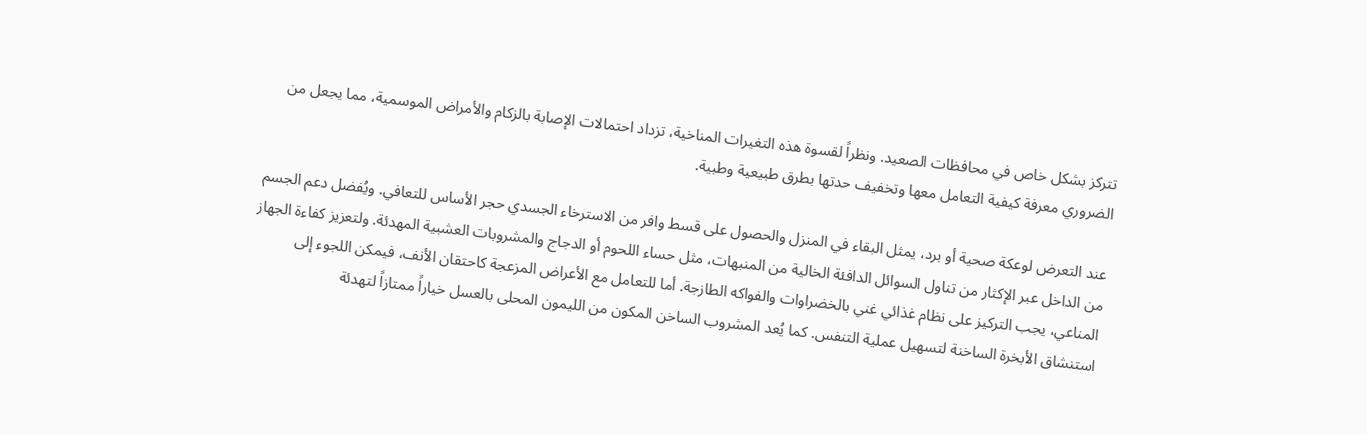تتركز بشكل خاص في محافظات الصعيد. ونظراً لقسوة هذه التغيرات المناخية، تزداد احتمالات الإصابة بالزكام والأمراض الموسمية، مما يجعل من الضروري معرفة كيفية التعامل معها وتخفيف حدتها بطرق طبيعية وطبية.

عند التعرض لوعكة صحية أو برد، يمثل البقاء في المنزل والحصول على قسط وافر من الاسترخاء الجسدي حجر الأساس للتعافي. ويُفضل دعم الجسم من الداخل عبر الإكثار من تناول السوائل الدافئة الخالية من المنبهات، مثل حساء اللحوم أو الدجاج والمشروبات العشبية المهدئة. ولتعزيز كفاءة الجهاز المناعي، يجب التركيز على نظام غذائي غني بالخضراوات والفواكه الطازجة. أما للتعامل مع الأعراض المزعجة كاحتقان الأنف، فيمكن اللجوء إلى استنشاق الأبخرة الساخنة لتسهيل عملية التنفس. كما يُعد المشروب الساخن المكون من الليمون المحلى بالعسل خياراً ممتازاً لتهدئة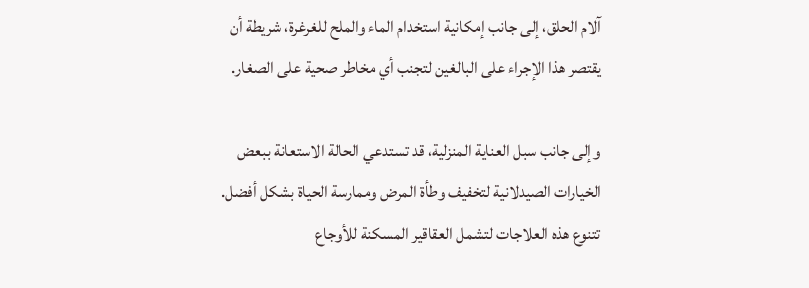آلام الحلق، إلى جانب إمكانية استخدام الماء والملح للغرغرة، شريطة أن يقتصر هذا الإجراء على البالغين لتجنب أي مخاطر صحية على الصغار.

وإلى جانب سبل العناية المنزلية، قد تستدعي الحالة الاستعانة ببعض الخيارات الصيدلانية لتخفيف وطأة المرض وممارسة الحياة بشكل أفضل. تتنوع هذه العلاجات لتشمل العقاقير المسكنة للأوجاع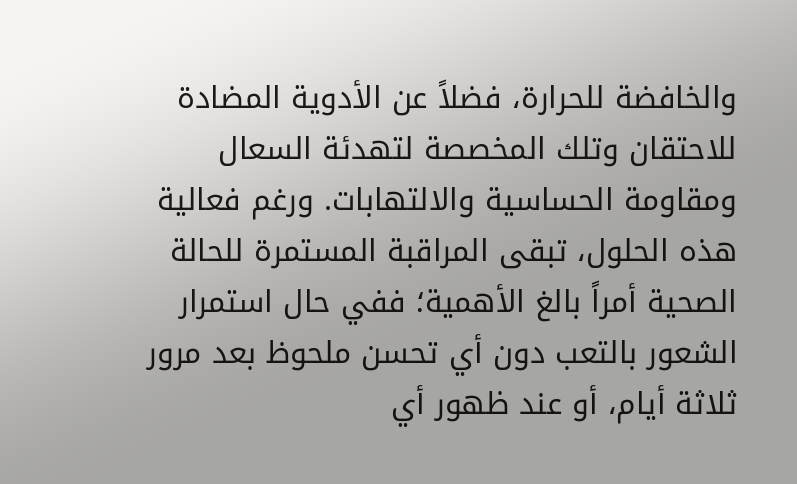والخافضة للحرارة، فضلاً عن الأدوية المضادة للاحتقان وتلك المخصصة لتهدئة السعال ومقاومة الحساسية والالتهابات. ورغم فعالية هذه الحلول، تبقى المراقبة المستمرة للحالة الصحية أمراً بالغ الأهمية؛ ففي حال استمرار الشعور بالتعب دون أي تحسن ملحوظ بعد مرور ثلاثة أيام، أو عند ظهور أي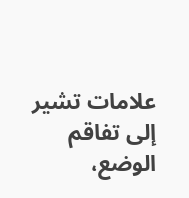علامات تشير إلى تفاقم الوضع،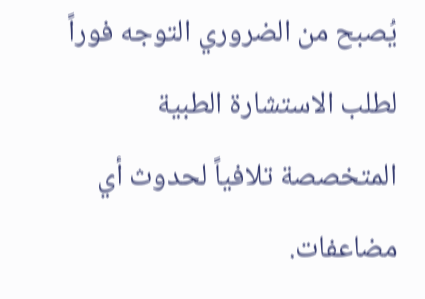يُصبح من الضروري التوجه فوراً لطلب الاستشارة الطبية المتخصصة تلافياً لحدوث أي مضاعفات.